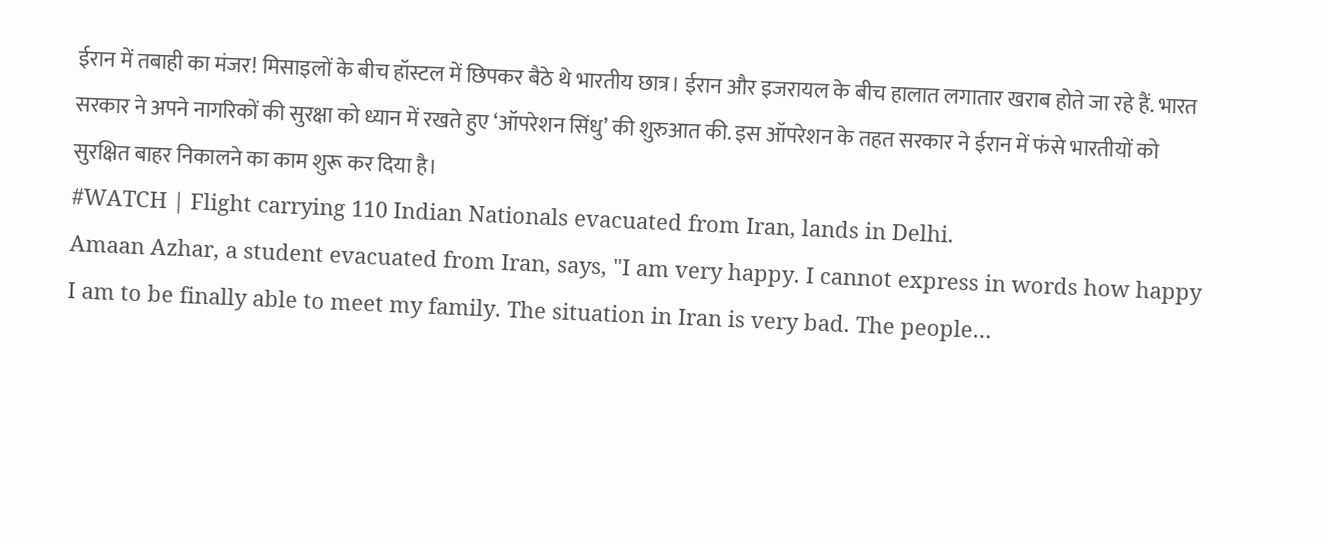ईरान में तबाही का मंजर! मिसाइलों के बीच हॉस्टल में छिपकर बैठे थे भारतीय छात्र। ईरान और इजरायल के बीच हालात लगातार खराब होते जा रहे हैं. भारत सरकार ने अपने नागरिकों की सुरक्षा को ध्यान में रखते हुए ‘ऑपरेशन सिंधु’ की शुरुआत की. इस ऑपरेशन के तहत सरकार ने ईरान में फंसे भारतीयों को सुरक्षित बाहर निकालने का काम शुरू कर दिया है।
#WATCH | Flight carrying 110 Indian Nationals evacuated from Iran, lands in Delhi.
Amaan Azhar, a student evacuated from Iran, says, "I am very happy. I cannot express in words how happy I am to be finally able to meet my family. The situation in Iran is very bad. The people…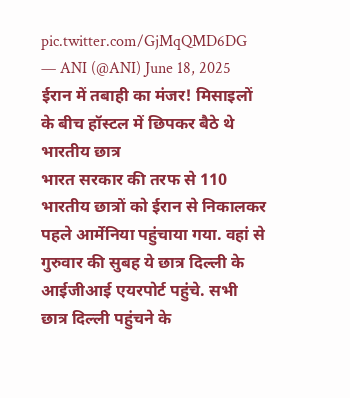pic.twitter.com/GjMqQMD6DG
— ANI (@ANI) June 18, 2025
ईरान में तबाही का मंजर! मिसाइलों के बीच हॉस्टल में छिपकर बैठे थे भारतीय छात्र
भारत सरकार की तरफ से 110 भारतीय छात्रों को ईरान से निकालकर पहले आर्मेनिया पहुंचाया गया. वहां से गुरुवार की सुबह ये छात्र दिल्ली के आईजीआई एयरपोर्ट पहुंचे. सभी छात्र दिल्ली पहुंचने के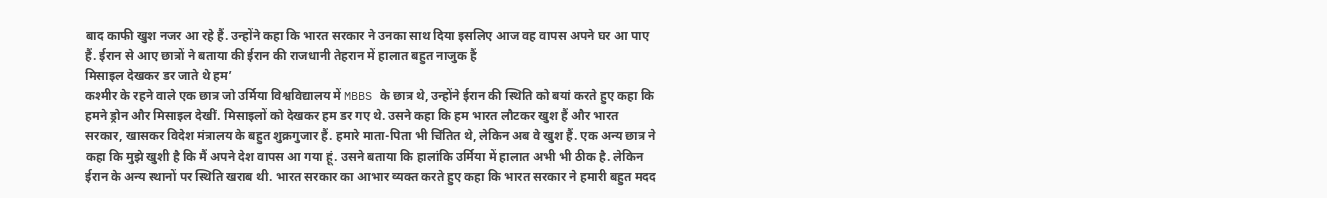बाद काफी खुश नजर आ रहे हैं. उन्होंने कहा कि भारत सरकार ने उनका साथ दिया इसलिए आज वह वापस अपने घर आ पाए हैं. ईरान से आए छात्रों ने बताया की ईरान की राजधानी तेहरान में हालात बहुत नाजुक हैं
मिसाइल देखकर डर जाते थे हम’
कश्मीर के रहने वाले एक छात्र जो उर्मिया विश्वविद्यालय में MBBS के छात्र थे, उन्होंने ईरान की स्थिति को बयां करते हुए कहा कि हमने ड्रोन और मिसाइल देखीं. मिसाइलों को देखकर हम डर गए थे. उसने कहा कि हम भारत लौटकर खुश हैं और भारत सरकार, खासकर विदेश मंत्रालय के बहुत शुक्रगुजार हैं. हमारे माता-पिता भी चिंतित थे, लेकिन अब वे खुश हैं. एक अन्य छात्र ने कहा कि मुझे खुशी है कि मैं अपने देश वापस आ गया हूं. उसने बताया कि हालांकि उर्मिया में हालात अभी भी ठीक है. लेकिन ईरान के अन्य स्थानों पर स्थिति खराब थी. भारत सरकार का आभार व्यक्त करते हुए कहा कि भारत सरकार ने हमारी बहुत मदद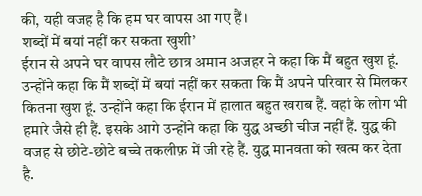की, यही वजह है कि हम घर वापस आ गए हैं।
शब्दों में बयां नहीं कर सकता खुशी’
ईरान से अपने घर वापस लौटे छात्र अमान अजहर ने कहा कि मैं बहुत खुश हूं. उन्होंने कहा कि मैं शब्दों में बयां नहीं कर सकता कि मैं अपने परिवार से मिलकर कितना खुश हूं. उन्होंने कहा कि ईरान में हालात बहुत खराब हैं. वहां के लोग भी हमारे जैसे ही हैं. इसके आगे उन्होंने कहा कि युद्ध अच्छी चीज नहीं हैं. युद्ध की वजह से छोटे-छोटे बच्चे तकलीफ़ में जी रहे हैं. युद्ध मानवता को खत्म कर देता है.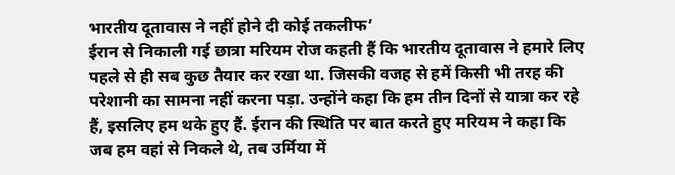भारतीय दूतावास ने नहीं होने दी कोई तकलीफ’
ईरान से निकाली गई छात्रा मरियम रोज कहती हैं कि भारतीय दूतावास ने हमारे लिए पहले से ही सब कुछ तैयार कर रखा था. जिसकी वजह से हमें किसी भी तरह की परेशानी का सामना नहीं करना पड़ा. उन्होंने कहा कि हम तीन दिनों से यात्रा कर रहे हैं, इसलिए हम थके हुए हैं. ईरान की स्थिति पर बात करते हुए मरियम ने कहा कि जब हम वहां से निकले थे, तब उर्मिया में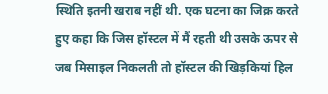स्थिति इतनी खराब नहीं थी. एक घटना का जिक्र करते हुए कहा कि जिस हॉस्टल में मैं रहती थी उसके ऊपर से जब मिसाइल निकलती तो हॉस्टल की खिड़कियां हिल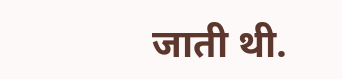जाती थी.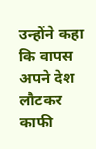उन्होंने कहा कि वापस अपने देश लौटकर काफी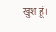खुश हूं।